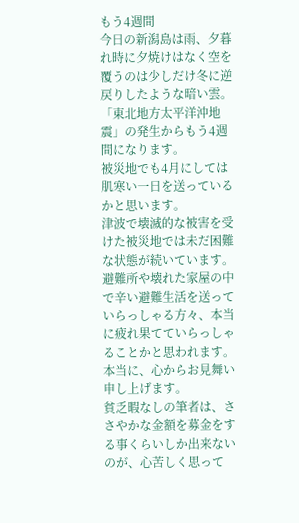もう4週間
今日の新潟島は雨、夕暮れ時に夕焼けはなく空を覆うのは少しだけ冬に逆戻りしたような暗い雲。
「東北地方太平洋沖地震」の発生からもう4週間になります。
被災地でも4月にしては肌寒い一日を送っているかと思います。
津波で壊滅的な被害を受けた被災地では未だ困難な状態が続いています。
避難所や壊れた家屋の中で辛い避難生活を送っていらっしゃる方々、本当に疲れ果てていらっしゃることかと思われます。
本当に、心からお見舞い申し上げます。
貧乏暇なしの筆者は、ささやかな金額を募金をする事くらいしか出来ないのが、心苦しく思って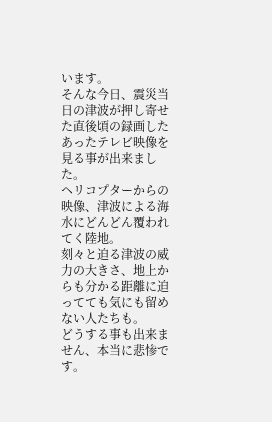います。
そんな今日、震災当日の津波が押し寄せた直後頃の録画したあったテレビ映像を見る事が出来ました。
ヘリコプターからの映像、津波による海水にどんどん覆われてく陸地。
刻々と迫る津波の威力の大きさ、地上からも分かる距離に迫ってても気にも留めない人たちも。
どうする事も出来ません、本当に悲惨です。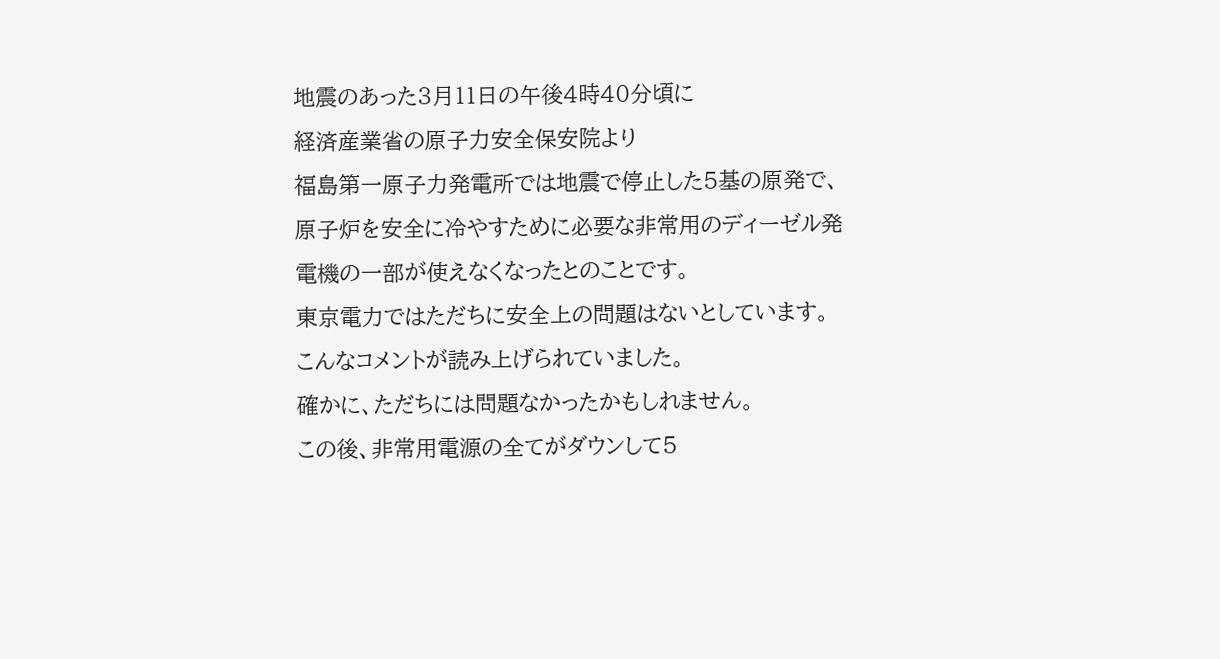地震のあった3月11日の午後4時40分頃に
経済産業省の原子力安全保安院より
福島第一原子力発電所では地震で停止した5基の原発で、原子炉を安全に冷やすために必要な非常用のディーゼル発電機の一部が使えなくなったとのことです。
東京電力ではただちに安全上の問題はないとしています。
こんなコメントが読み上げられていました。
確かに、ただちには問題なかったかもしれません。
この後、非常用電源の全てがダウンして5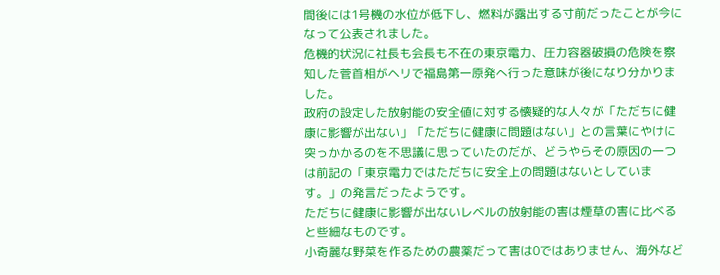間後には1号機の水位が低下し、燃料が露出する寸前だったことが今になって公表されました。
危機的状況に社長も会長も不在の東京電力、圧力容器破損の危険を察知した菅首相がヘリで福島第一原発へ行った意味が後になり分かりました。
政府の設定した放射能の安全値に対する懐疑的な人々が「ただちに健康に影響が出ない」「ただちに健康に問題はない」との言葉にやけに突っかかるのを不思議に思っていたのだが、どうやらその原因の一つは前記の「東京電力ではただちに安全上の問題はないとしています。」の発言だったようです。
ただちに健康に影響が出ないレベルの放射能の害は煙草の害に比べると些細なものです。
小奇麗な野菜を作るための農薬だって害は0ではありません、海外など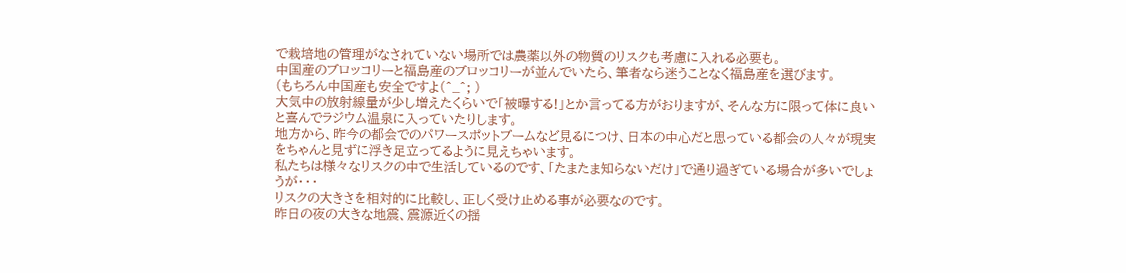で栽培地の管理がなされていない場所では農薬以外の物質のリスクも考慮に入れる必要も。
中国産のブロッコリーと福島産のブロッコリーが並んでいたら、筆者なら迷うことなく福島産を選びます。
(もちろん中国産も安全ですよ(^_^; )
大気中の放射線量が少し増えたくらいで「被曝する!」とか言ってる方がおりますが、そんな方に限って体に良いと喜んでラジウム温泉に入っていたりします。
地方から、昨今の都会でのパワースポットブームなど見るにつけ、日本の中心だと思っている都会の人々が現実をちゃんと見ずに浮き足立ってるように見えちゃいます。
私たちは様々なリスクの中で生活しているのです、「たまたま知らないだけ」で通り過ぎている場合が多いでしょうが・・・
リスクの大きさを相対的に比較し、正しく受け止める事が必要なのです。
昨日の夜の大きな地震、震源近くの揺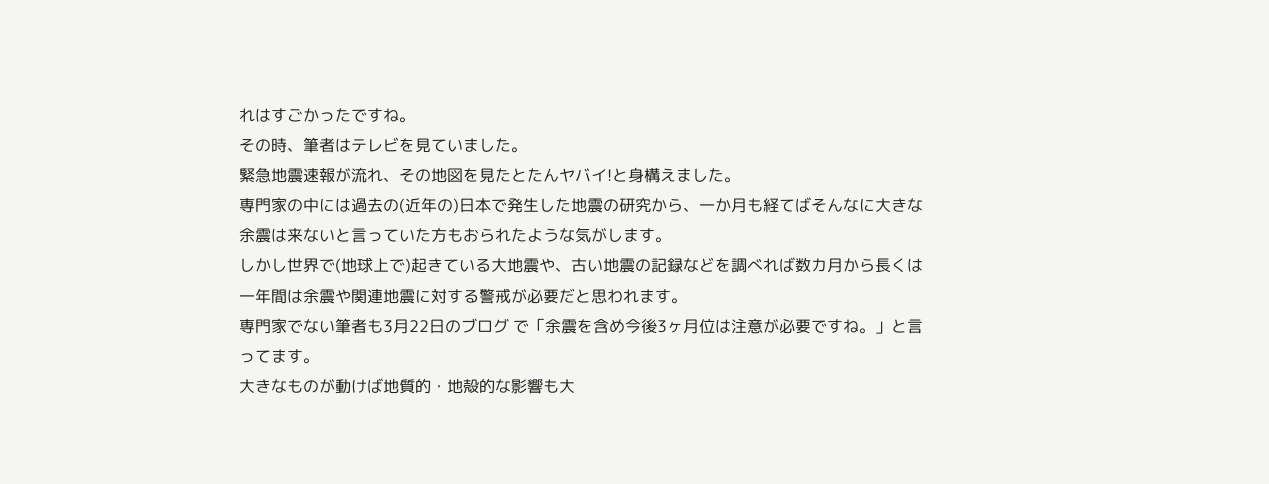れはすごかったですね。
その時、筆者はテレビを見ていました。
緊急地震速報が流れ、その地図を見たとたんヤバイ!と身構えました。
専門家の中には過去の(近年の)日本で発生した地震の研究から、一か月も経てばそんなに大きな余震は来ないと言っていた方もおられたような気がします。
しかし世界で(地球上で)起きている大地震や、古い地震の記録などを調べれば数カ月から長くは一年間は余震や関連地震に対する警戒が必要だと思われます。
専門家でない筆者も3月22日のブログ で「余震を含め今後3ヶ月位は注意が必要ですね。」と言ってます。
大きなものが動けば地質的・地殻的な影響も大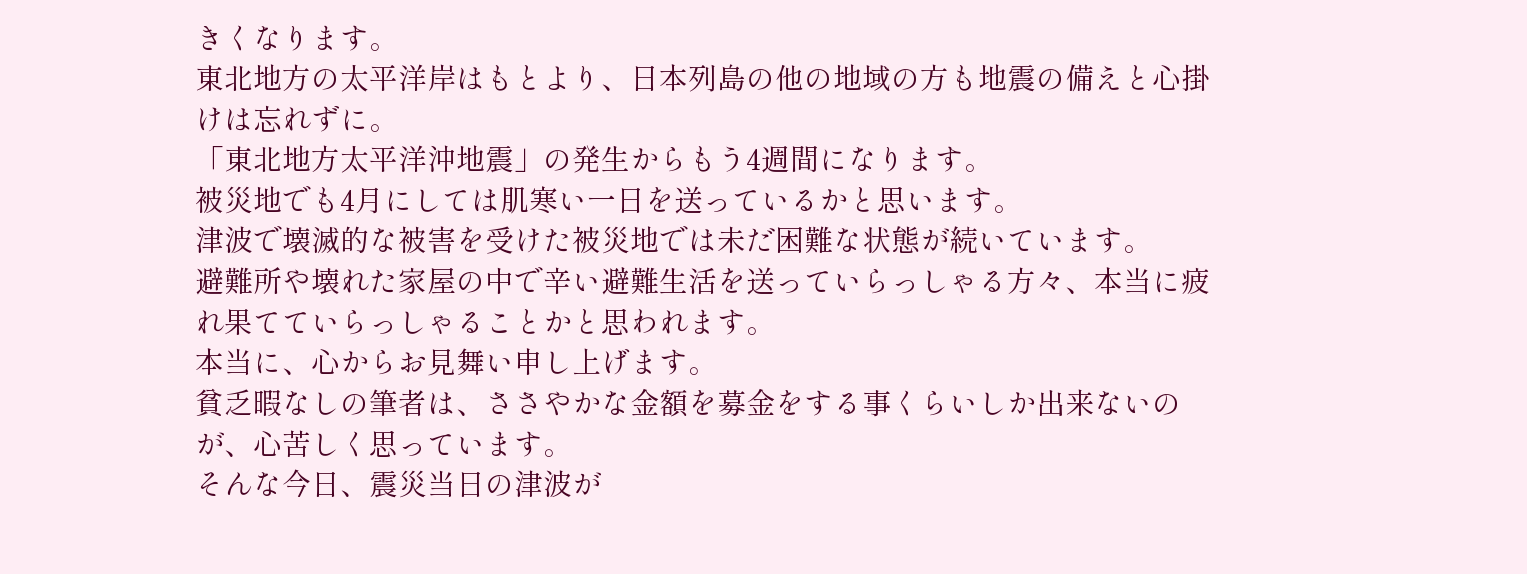きくなります。
東北地方の太平洋岸はもとより、日本列島の他の地域の方も地震の備えと心掛けは忘れずに。
「東北地方太平洋沖地震」の発生からもう4週間になります。
被災地でも4月にしては肌寒い一日を送っているかと思います。
津波で壊滅的な被害を受けた被災地では未だ困難な状態が続いています。
避難所や壊れた家屋の中で辛い避難生活を送っていらっしゃる方々、本当に疲れ果てていらっしゃることかと思われます。
本当に、心からお見舞い申し上げます。
貧乏暇なしの筆者は、ささやかな金額を募金をする事くらいしか出来ないのが、心苦しく思っています。
そんな今日、震災当日の津波が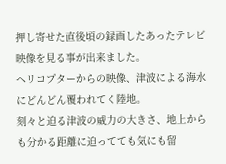押し寄せた直後頃の録画したあったテレビ映像を見る事が出来ました。
ヘリコプターからの映像、津波による海水にどんどん覆われてく陸地。
刻々と迫る津波の威力の大きさ、地上からも分かる距離に迫ってても気にも留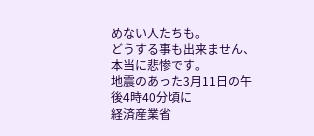めない人たちも。
どうする事も出来ません、本当に悲惨です。
地震のあった3月11日の午後4時40分頃に
経済産業省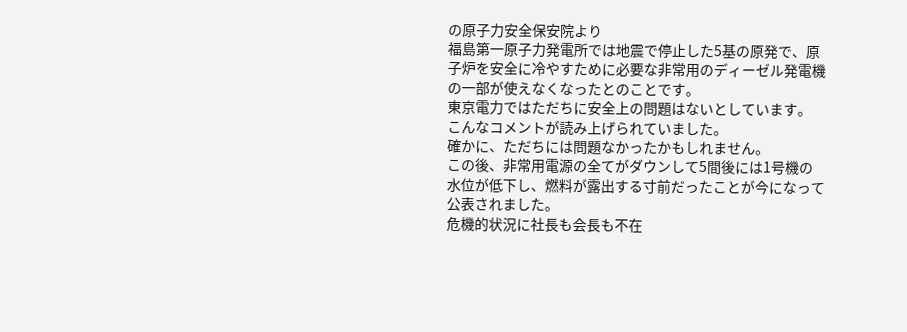の原子力安全保安院より
福島第一原子力発電所では地震で停止した5基の原発で、原子炉を安全に冷やすために必要な非常用のディーゼル発電機の一部が使えなくなったとのことです。
東京電力ではただちに安全上の問題はないとしています。
こんなコメントが読み上げられていました。
確かに、ただちには問題なかったかもしれません。
この後、非常用電源の全てがダウンして5間後には1号機の水位が低下し、燃料が露出する寸前だったことが今になって公表されました。
危機的状況に社長も会長も不在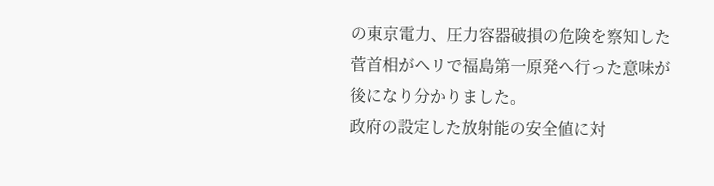の東京電力、圧力容器破損の危険を察知した菅首相がヘリで福島第一原発へ行った意味が後になり分かりました。
政府の設定した放射能の安全値に対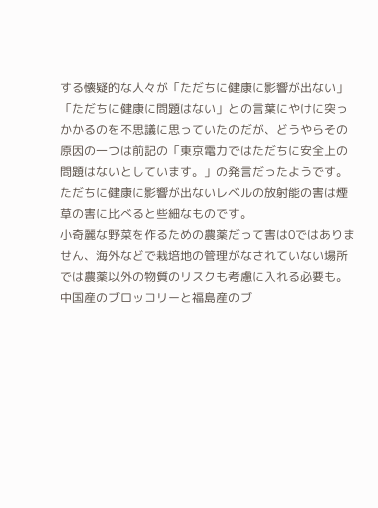する懐疑的な人々が「ただちに健康に影響が出ない」「ただちに健康に問題はない」との言葉にやけに突っかかるのを不思議に思っていたのだが、どうやらその原因の一つは前記の「東京電力ではただちに安全上の問題はないとしています。」の発言だったようです。
ただちに健康に影響が出ないレベルの放射能の害は煙草の害に比べると些細なものです。
小奇麗な野菜を作るための農薬だって害は0ではありません、海外などで栽培地の管理がなされていない場所では農薬以外の物質のリスクも考慮に入れる必要も。
中国産のブロッコリーと福島産のブ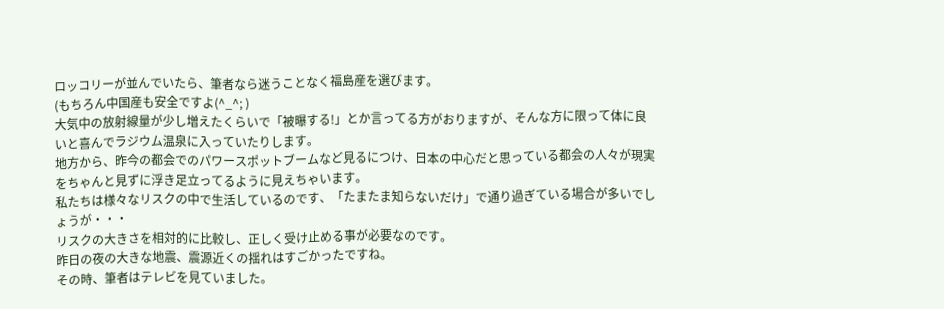ロッコリーが並んでいたら、筆者なら迷うことなく福島産を選びます。
(もちろん中国産も安全ですよ(^_^; )
大気中の放射線量が少し増えたくらいで「被曝する!」とか言ってる方がおりますが、そんな方に限って体に良いと喜んでラジウム温泉に入っていたりします。
地方から、昨今の都会でのパワースポットブームなど見るにつけ、日本の中心だと思っている都会の人々が現実をちゃんと見ずに浮き足立ってるように見えちゃいます。
私たちは様々なリスクの中で生活しているのです、「たまたま知らないだけ」で通り過ぎている場合が多いでしょうが・・・
リスクの大きさを相対的に比較し、正しく受け止める事が必要なのです。
昨日の夜の大きな地震、震源近くの揺れはすごかったですね。
その時、筆者はテレビを見ていました。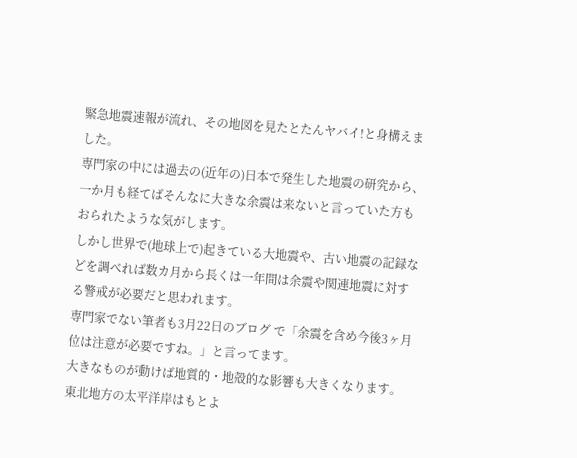緊急地震速報が流れ、その地図を見たとたんヤバイ!と身構えました。
専門家の中には過去の(近年の)日本で発生した地震の研究から、一か月も経てばそんなに大きな余震は来ないと言っていた方もおられたような気がします。
しかし世界で(地球上で)起きている大地震や、古い地震の記録などを調べれば数カ月から長くは一年間は余震や関連地震に対する警戒が必要だと思われます。
専門家でない筆者も3月22日のブログ で「余震を含め今後3ヶ月位は注意が必要ですね。」と言ってます。
大きなものが動けば地質的・地殻的な影響も大きくなります。
東北地方の太平洋岸はもとよ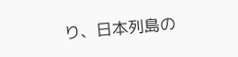り、日本列島の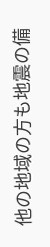他の地域の方も地震の備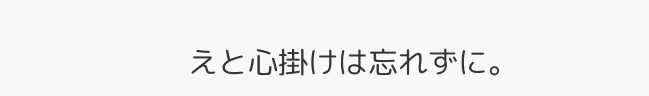えと心掛けは忘れずに。